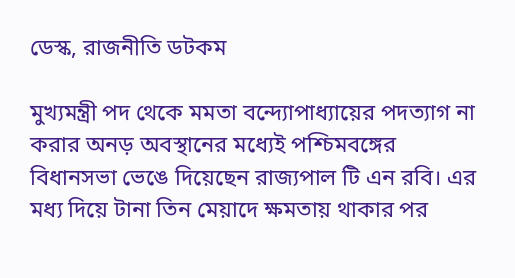ডেস্ক, রাজনীতি ডটকম

মুখ্যমন্ত্রী পদ থেকে মমতা বন্দ্যোপাধ্যায়ের পদত্যাগ না করার অনড় অবস্থানের মধ্যেই পশ্চিমবঙ্গের বিধানসভা ভেঙে দিয়েছেন রাজ্যপাল টি এন রবি। এর মধ্য দিয়ে টানা তিন মেয়াদে ক্ষমতায় থাকার পর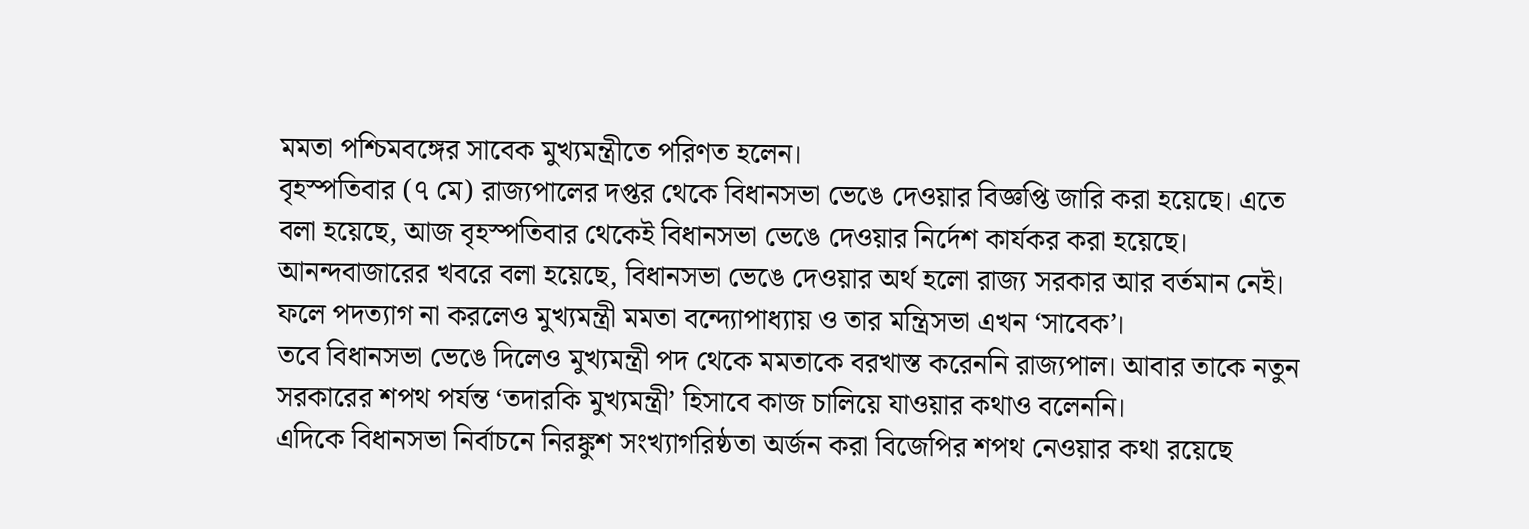মমতা পশ্চিমবঙ্গের সাবেক মুখ্যমন্ত্রীতে পরিণত হলেন।
বৃহস্পতিবার (৭ মে) রাজ্যপালের দপ্তর থেকে বিধানসভা ভেঙে দেওয়ার বিজ্ঞপ্তি জারি করা হয়েছে। এতে বলা হয়েছে, আজ বৃহস্পতিবার থেকেই বিধানসভা ভেঙে দেওয়ার নির্দেশ কার্যকর করা হয়েছে।
আনন্দবাজারের খবরে বলা হয়েছে, বিধানসভা ভেঙে দেওয়ার অর্থ হলো রাজ্য সরকার আর বর্তমান নেই। ফলে পদত্যাগ না করলেও মুখ্যমন্ত্রী মমতা বন্দ্যোপাধ্যায় ও তার মন্ত্রিসভা এখন ‘সাবেক’।
তবে বিধানসভা ভেঙে দিলেও মুখ্যমন্ত্রী পদ থেকে মমতাকে বরখাস্ত করেননি রাজ্যপাল। আবার তাকে নতুন সরকারের শপথ পর্যন্ত ‘তদারকি মুখ্যমন্ত্রী’ হিসাবে কাজ চালিয়ে যাওয়ার কথাও বলেননি।
এদিকে বিধানসভা নির্বাচনে নিরঙ্কুশ সংখ্যাগরিষ্ঠতা অর্জন করা বিজেপির শপথ নেওয়ার কথা রয়েছে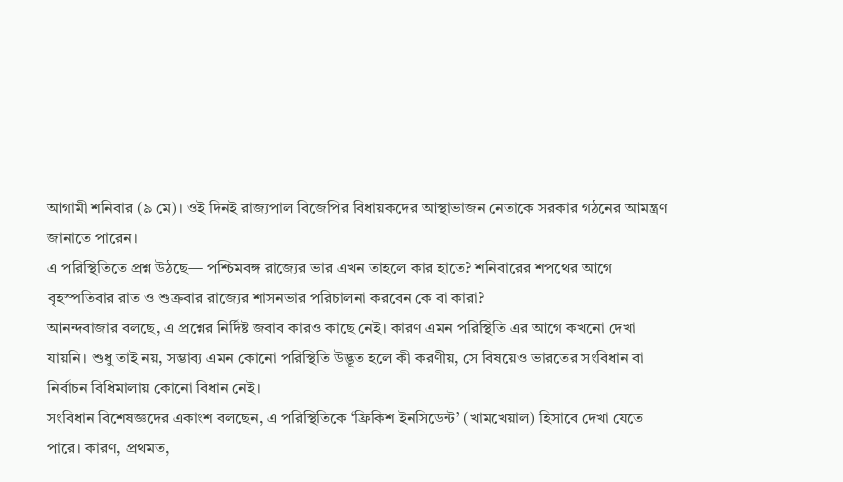আগামী শনিবার (৯ মে)। ওই দিনই রাজ্যপাল বিজেপির বিধায়কদের আস্থাভাজন নেতাকে সরকার গঠনের আমন্ত্রণ জানাতে পারেন।
এ পরিস্থিতিতে প্রশ্ন উঠছে— পশ্চিমবঙ্গ রাজ্যের ভার এখন তাহলে কার হাতে? শনিবারের শপথের আগে বৃহস্পতিবার রাত ও শুক্রবার রাজ্যের শাসনভার পরিচালনা করবেন কে বা কারা?
আনন্দবাজার বলছে, এ প্রশ্নের নির্দিষ্ট জবাব কারও কাছে নেই। কারণ এমন পরিস্থিতি এর আগে কখনো দেখা যায়নি। শুধু তাই নয়, সম্ভাব্য এমন কোনো পরিস্থিতি উদ্ভূত হলে কী করণীয়, সে বিষয়েও ভারতের সংবিধান বা নির্বাচন বিধিমালায় কোনো বিধান নেই।
সংবিধান বিশেষজ্ঞদের একাংশ বলছেন, এ পরিস্থিতিকে ‘ফ্রিকিশ ইনসিডেন্ট’ (খামখেয়াল) হিসাবে দেখা যেতে পারে। কারণ, প্রথমত,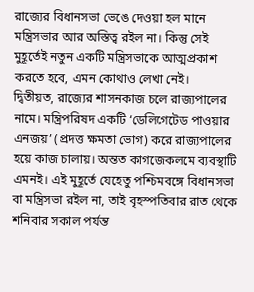রাজ্যের বিধানসভা ভেঙে দেওয়া হল মানে মন্ত্রিসভার আর অস্তিত্ব রইল না। কিন্তু সেই মুহূর্তেই নতুন একটি মন্ত্রিসভাকে আত্মপ্রকাশ করতে হবে, এমন কোথাও লেখা নেই।
দ্বিতীয়ত, রাজ্যের শাসনকাজ চলে রাজ্যপালের নামে। মন্ত্রিপরিষদ একটি ‘ডেলিগেটেড পাওয়ার এনজয়’ (প্রদত্ত ক্ষমতা ভোগ) করে রাজ্যপালের হয়ে কাজ চালায়। অন্তত কাগজেকলমে ব্যবস্থাটি এমনই। এই মুহূর্তে যেহেতু পশ্চিমবঙ্গে বিধানসভা বা মন্ত্রিসভা রইল না, তাই বৃহস্পতিবার রাত থেকে শনিবার সকাল পর্যন্ত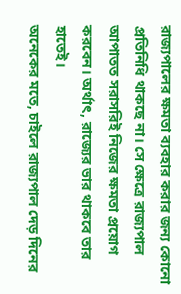রাজ্যপালের ক্ষমতা ব্যবহার করার জন্য কোনো প্রতিনিধি থাকছে না। সে ক্ষেত্রে রাজ্যপাল আপাতত সরাসরিই নিজের ক্ষমতা প্রয়োগ করবেন। অর্থাৎ, রাজ্যের ভার থাকবে তার হাতেই।
অনেকের মতে, চাইলে রাজ্যপাল দেড় দিনের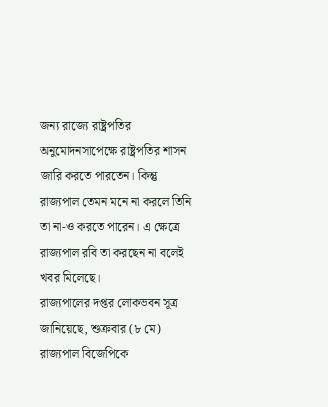জন্য রাজ্যে রাষ্ট্রপতির অনুমোদনসাপেক্ষে রাষ্ট্রপতির শাসন জারি করতে পারতেন। কিন্তু রাজ্যপাল তেমন মনে না করলে তিনি তা না-ও করতে পারেন। এ ক্ষেত্রে রাজ্যপাল রবি তা করছেন না বলেই খবর মিলেছে।
রাজ্যপালের দপ্তর লোকভবন সূত্র জানিয়েছে, শুক্রবার (৮ মে) রাজ্যপাল বিজেপিকে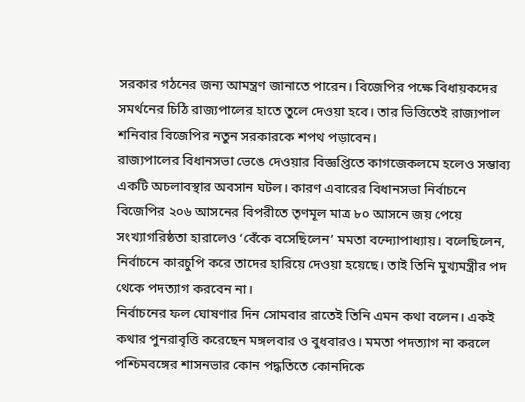সরকার গঠনের জন্য আমন্ত্রণ জানাতে পারেন। বিজেপির পক্ষে বিধায়কদের সমর্থনের চিঠি রাজ্যপালের হাতে তুলে দেওয়া হবে। তার ভিত্তিতেই রাজ্যপাল শনিবার বিজেপির নতুন সরকারকে শপথ পড়াবেন।
রাজ্যপালের বিধানসভা ভেঙে দেওয়ার বিজ্ঞপ্তিতে কাগজেকলমে হলেও সম্ভাব্য একটি অচলাবস্থার অবসান ঘটল। কারণ এবারের বিধানসভা নির্বাচনে বিজেপির ২০৬ আসনের বিপরীতে তৃণমূল মাত্র ৮০ আসনে জয় পেয়ে সংখ্যাগরিষ্ঠতা হারালেও ‘বেঁকে বসেছিলেন’ মমতা বন্দ্যোপাধ্যায়। বলেছিলেন, নির্বাচনে কারচুপি করে তাদের হারিয়ে দেওয়া হয়েছে। তাই তিনি মুখ্যমন্ত্রীর পদ থেকে পদত্যাগ করবেন না।
নির্বাচনের ফল ঘোষণার দিন সোমবার রাতেই তিনি এমন কথা বলেন। একই কথার পুনরাবৃত্তি করেছেন মঙ্গলবার ও বুধবারও। মমতা পদত্যাগ না করলে পশ্চিমবঙ্গের শাসনভার কোন পদ্ধতিতে কোনদিকে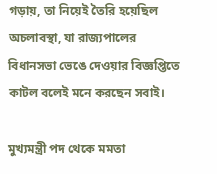গড়ায়, তা নিয়েই তৈরি হয়েছিল অচলাবস্থা, যা রাজ্যপালের বিধানসভা ভেঙে দেওয়ার বিজ্ঞপ্তিতে কাটল বলেই মনে করছেন সবাই।

মুখ্যমন্ত্রী পদ থেকে মমতা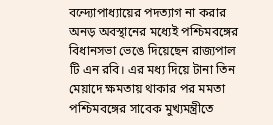বন্দ্যোপাধ্যায়ের পদত্যাগ না করার অনড় অবস্থানের মধ্যেই পশ্চিমবঙ্গের বিধানসভা ভেঙে দিয়েছেন রাজ্যপাল টি এন রবি। এর মধ্য দিয়ে টানা তিন মেয়াদে ক্ষমতায় থাকার পর মমতা পশ্চিমবঙ্গের সাবেক মুখ্যমন্ত্রীতে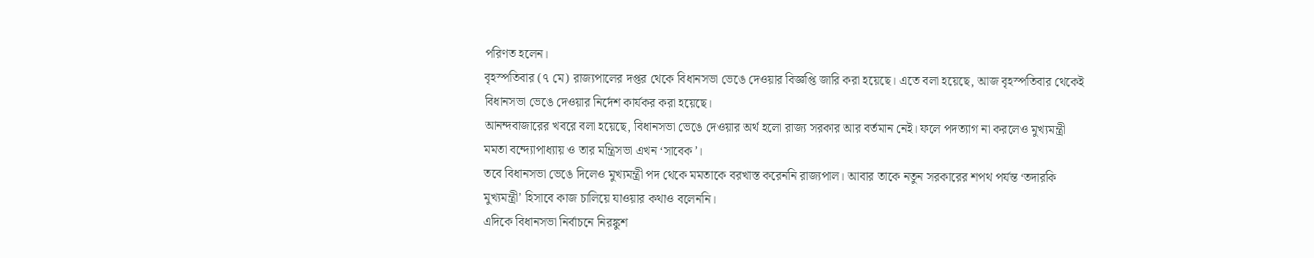পরিণত হলেন।
বৃহস্পতিবার (৭ মে) রাজ্যপালের দপ্তর থেকে বিধানসভা ভেঙে দেওয়ার বিজ্ঞপ্তি জারি করা হয়েছে। এতে বলা হয়েছে, আজ বৃহস্পতিবার থেকেই বিধানসভা ভেঙে দেওয়ার নির্দেশ কার্যকর করা হয়েছে।
আনন্দবাজারের খবরে বলা হয়েছে, বিধানসভা ভেঙে দেওয়ার অর্থ হলো রাজ্য সরকার আর বর্তমান নেই। ফলে পদত্যাগ না করলেও মুখ্যমন্ত্রী মমতা বন্দ্যোপাধ্যায় ও তার মন্ত্রিসভা এখন ‘সাবেক’।
তবে বিধানসভা ভেঙে দিলেও মুখ্যমন্ত্রী পদ থেকে মমতাকে বরখাস্ত করেননি রাজ্যপাল। আবার তাকে নতুন সরকারের শপথ পর্যন্ত ‘তদারকি মুখ্যমন্ত্রী’ হিসাবে কাজ চালিয়ে যাওয়ার কথাও বলেননি।
এদিকে বিধানসভা নির্বাচনে নিরঙ্কুশ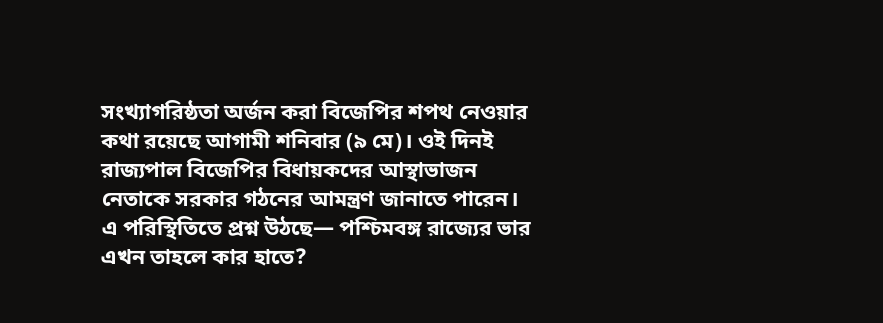সংখ্যাগরিষ্ঠতা অর্জন করা বিজেপির শপথ নেওয়ার কথা রয়েছে আগামী শনিবার (৯ মে)। ওই দিনই রাজ্যপাল বিজেপির বিধায়কদের আস্থাভাজন নেতাকে সরকার গঠনের আমন্ত্রণ জানাতে পারেন।
এ পরিস্থিতিতে প্রশ্ন উঠছে— পশ্চিমবঙ্গ রাজ্যের ভার এখন তাহলে কার হাতে?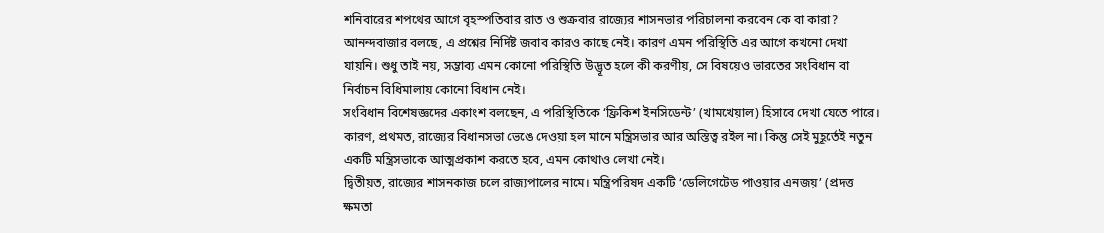শনিবারের শপথের আগে বৃহস্পতিবার রাত ও শুক্রবার রাজ্যের শাসনভার পরিচালনা করবেন কে বা কারা?
আনন্দবাজার বলছে, এ প্রশ্নের নির্দিষ্ট জবাব কারও কাছে নেই। কারণ এমন পরিস্থিতি এর আগে কখনো দেখা যায়নি। শুধু তাই নয়, সম্ভাব্য এমন কোনো পরিস্থিতি উদ্ভূত হলে কী করণীয়, সে বিষয়েও ভারতের সংবিধান বা নির্বাচন বিধিমালায় কোনো বিধান নেই।
সংবিধান বিশেষজ্ঞদের একাংশ বলছেন, এ পরিস্থিতিকে ‘ফ্রিকিশ ইনসিডেন্ট’ (খামখেয়াল) হিসাবে দেখা যেতে পারে। কারণ, প্রথমত, রাজ্যের বিধানসভা ভেঙে দেওয়া হল মানে মন্ত্রিসভার আর অস্তিত্ব রইল না। কিন্তু সেই মুহূর্তেই নতুন একটি মন্ত্রিসভাকে আত্মপ্রকাশ করতে হবে, এমন কোথাও লেখা নেই।
দ্বিতীয়ত, রাজ্যের শাসনকাজ চলে রাজ্যপালের নামে। মন্ত্রিপরিষদ একটি ‘ডেলিগেটেড পাওয়ার এনজয়’ (প্রদত্ত ক্ষমতা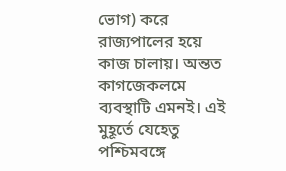ভোগ) করে রাজ্যপালের হয়ে কাজ চালায়। অন্তত কাগজেকলমে ব্যবস্থাটি এমনই। এই মুহূর্তে যেহেতু পশ্চিমবঙ্গে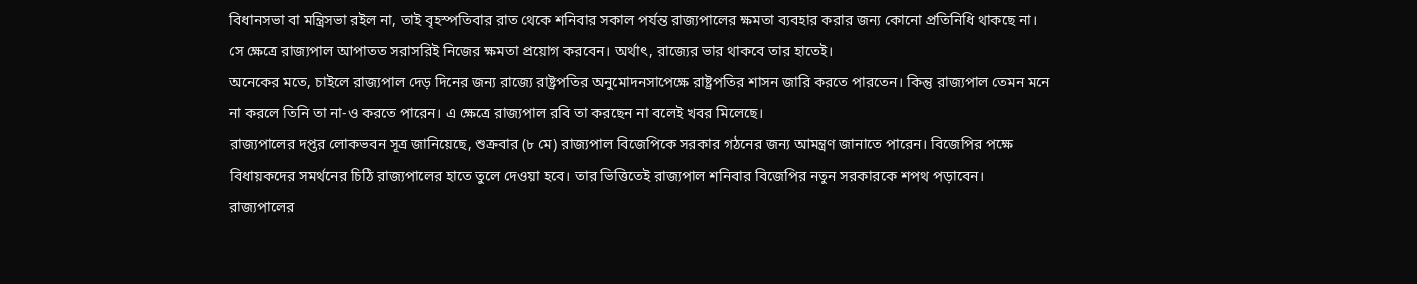বিধানসভা বা মন্ত্রিসভা রইল না, তাই বৃহস্পতিবার রাত থেকে শনিবার সকাল পর্যন্ত রাজ্যপালের ক্ষমতা ব্যবহার করার জন্য কোনো প্রতিনিধি থাকছে না। সে ক্ষেত্রে রাজ্যপাল আপাতত সরাসরিই নিজের ক্ষমতা প্রয়োগ করবেন। অর্থাৎ, রাজ্যের ভার থাকবে তার হাতেই।
অনেকের মতে, চাইলে রাজ্যপাল দেড় দিনের জন্য রাজ্যে রাষ্ট্রপতির অনুমোদনসাপেক্ষে রাষ্ট্রপতির শাসন জারি করতে পারতেন। কিন্তু রাজ্যপাল তেমন মনে না করলে তিনি তা না-ও করতে পারেন। এ ক্ষেত্রে রাজ্যপাল রবি তা করছেন না বলেই খবর মিলেছে।
রাজ্যপালের দপ্তর লোকভবন সূত্র জানিয়েছে, শুক্রবার (৮ মে) রাজ্যপাল বিজেপিকে সরকার গঠনের জন্য আমন্ত্রণ জানাতে পারেন। বিজেপির পক্ষে বিধায়কদের সমর্থনের চিঠি রাজ্যপালের হাতে তুলে দেওয়া হবে। তার ভিত্তিতেই রাজ্যপাল শনিবার বিজেপির নতুন সরকারকে শপথ পড়াবেন।
রাজ্যপালের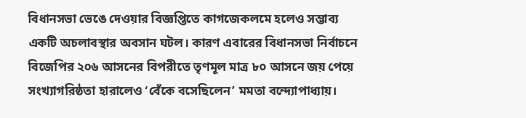বিধানসভা ভেঙে দেওয়ার বিজ্ঞপ্তিতে কাগজেকলমে হলেও সম্ভাব্য একটি অচলাবস্থার অবসান ঘটল। কারণ এবারের বিধানসভা নির্বাচনে বিজেপির ২০৬ আসনের বিপরীতে তৃণমূল মাত্র ৮০ আসনে জয় পেয়ে সংখ্যাগরিষ্ঠতা হারালেও ‘বেঁকে বসেছিলেন’ মমতা বন্দ্যোপাধ্যায়।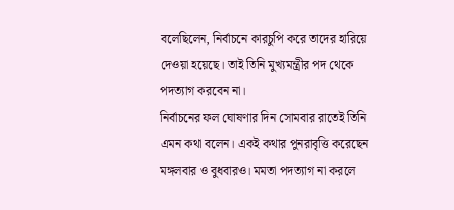বলেছিলেন, নির্বাচনে কারচুপি করে তাদের হারিয়ে দেওয়া হয়েছে। তাই তিনি মুখ্যমন্ত্রীর পদ থেকে পদত্যাগ করবেন না।
নির্বাচনের ফল ঘোষণার দিন সোমবার রাতেই তিনি এমন কথা বলেন। একই কথার পুনরাবৃত্তি করেছেন মঙ্গলবার ও বুধবারও। মমতা পদত্যাগ না করলে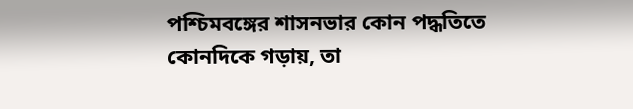পশ্চিমবঙ্গের শাসনভার কোন পদ্ধতিতে কোনদিকে গড়ায়, তা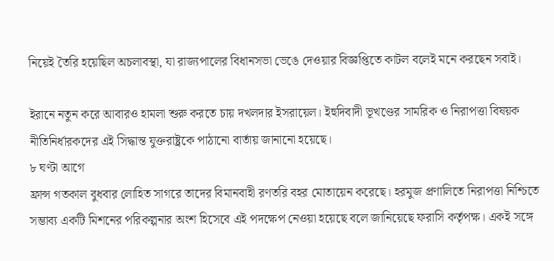নিয়েই তৈরি হয়েছিল অচলাবস্থা, যা রাজ্যপালের বিধানসভা ভেঙে দেওয়ার বিজ্ঞপ্তিতে কাটল বলেই মনে করছেন সবাই।

ইরানে নতুন করে আবারও হামলা শুরু করতে চায় দখলদার ইসরায়েল। ইহুদিবাদী ভূখণ্ডের সামরিক ও নিরাপত্তা বিষয়ক নীতিনির্ধারকদের এই সিদ্ধান্ত যুক্তরাষ্ট্রকে পাঠানো বার্তায় জানানো হয়েছে।
৮ ঘণ্টা আগে
ফ্রান্স গতকাল বুধবার লোহিত সাগরে তাদের বিমানবাহী রণতরি বহর মোতায়েন করেছে। হরমুজ প্রণালিতে নিরাপত্তা নিশ্চিতে সম্ভাব্য একটি মিশনের পরিকল্পনার অংশ হিসেবে এই পদক্ষেপ নেওয়া হয়েছে বলে জানিয়েছে ফরাসি কর্তৃপক্ষ। একই সঙ্গে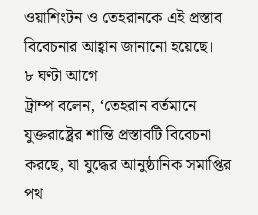ওয়াশিংটন ও তেহরানকে এই প্রস্তাব বিবেচনার আহ্বান জানানো হয়েছে।
৮ ঘণ্টা আগে
ট্রাম্প বলেন, ‘তেহরান বর্তমানে যুক্তরাষ্ট্রের শান্তি প্রস্তাবটি বিবেচনা করছে, যা যুদ্ধের আনুষ্ঠানিক সমাপ্তির পথ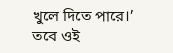খুলে দিতে পারে।’ তবে ওই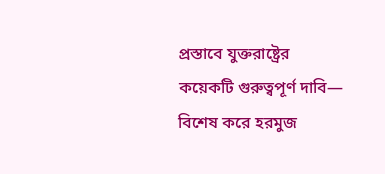প্রস্তাবে যুক্তরাষ্ট্রের কয়েকটি গুরুত্বপূর্ণ দাবি— বিশেষ করে হরমুজ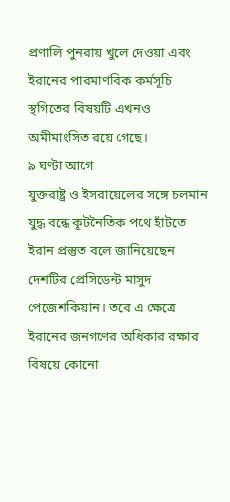প্রণালি পুনরায় খুলে দেওয়া এবং ইরানের পারমাণবিক কর্মসূচি স্থগিতের বিষয়টি এখনও অমীমাংসিত রয়ে গেছে।
৯ ঘণ্টা আগে
যুক্তরাষ্ট্র ও ইসরায়েলের সঙ্গে চলমান যুদ্ধ বন্ধে কূটনৈতিক পথে হাঁটতে ইরান প্রস্তুত বলে জানিয়েছেন দেশটির প্রেসিডেন্ট মাসুদ পেজেশকিয়ান। তবে এ ক্ষেত্রে ইরানের জনগণের অধিকার রক্ষার বিষয়ে কোনো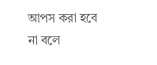আপস করা হবে না বলে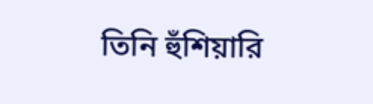তিনি হুঁশিয়ারি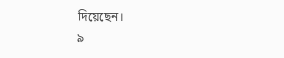দিয়েছেন।
৯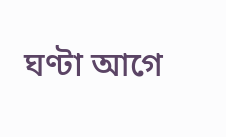ঘণ্টা আগে